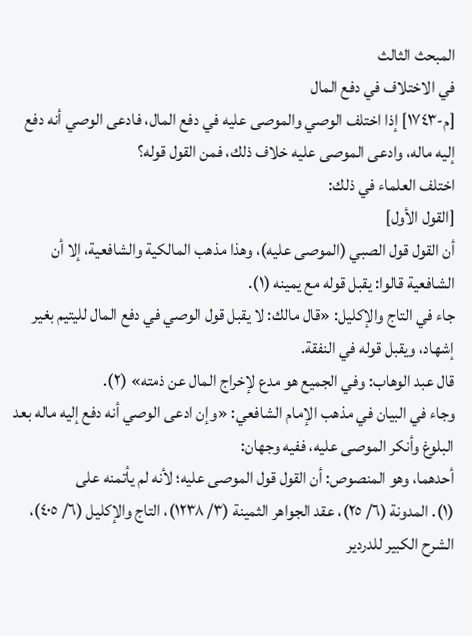المبحث الثالث
في الاختلاف في دفع المال
[م-١٧٤٣] إذا اختلف الوصي والموصى عليه في دفع المال، فادعى الوصي أنه دفع إليه ماله، وادعى الموصى عليه خلاف ذلك، فمن القول قوله؟
اختلف العلماء في ذلك:
[القول الأول]
أن القول قول الصبي (الموصى عليه)، وهذا مذهب المالكية والشافعية، إلا أن الشافعية قالوا: يقبل قوله مع يمينه (١).
جاء في التاج والإكليل: «قال مالك: لا يقبل قول الوصي في دفع المال لليتيم بغير إشهاد، ويقبل قوله في النفقة.
قال عبد الوهاب: وفي الجميع هو مدع لإخراج المال عن ذمته» (٢).
وجاء في البيان في مذهب الإمام الشافعي: «وإن ادعى الوصي أنه دفع إليه ماله بعد البلوغ وأنكر الموصى عليه، ففيه وجهان:
أحدهما، وهو المنصوص: أن القول قول الموصى عليه؛ لأنه لم يأتمنه على
(١). المدونة (٦/ ٢٥)، عقد الجواهر الثمينة (٣/ ١٢٣٨)، التاج والإكليل (٦/ ٤٠٥)، الشرح الكبير للدردير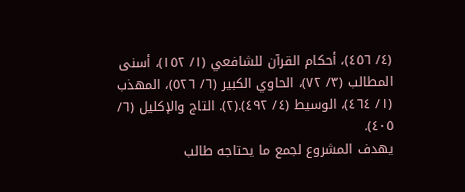(٤/ ٤٥٦)، أحكام القرآن للشافعي (١/ ١٥٢)، أسنى المطالب (٣/ ٧٢)، الحاوي الكبير (٦/ ٥٢٦)، المهذب (١/ ٤٦٤)، الوسيط (٤/ ٤٩٢).(٢). التاج والإكليل (٦/ ٤٠٥).
يهدف المشروع لجمع ما يحتاجه طالب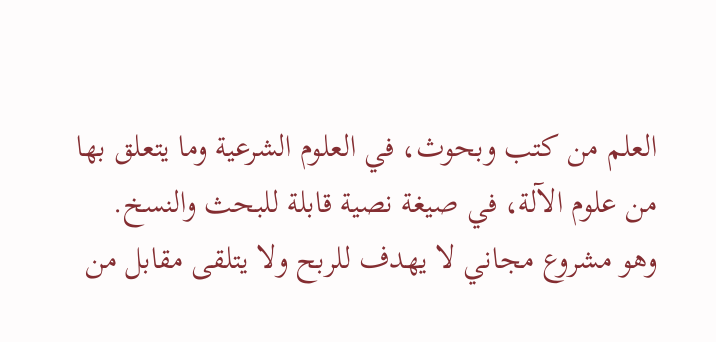العلم من كتب وبحوث، في العلوم الشرعية وما يتعلق بها من علوم الآلة، في صيغة نصية قابلة للبحث والنسخ.
وهو مشروع مجاني لا يهدف للربح ولا يتلقى مقابل من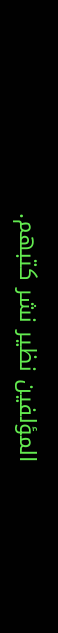المؤلفين نظير نشر كتبهم.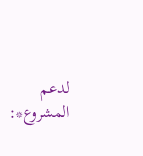لدعم المشروع*: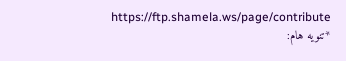https://ftp.shamela.ws/page/contribute
*تنويه هام: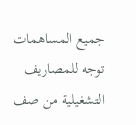جميع المساهمات توجه للمصاريف التشغيلية من صف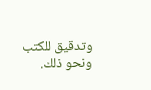وتدقيق للكتب ونحو ذلك.